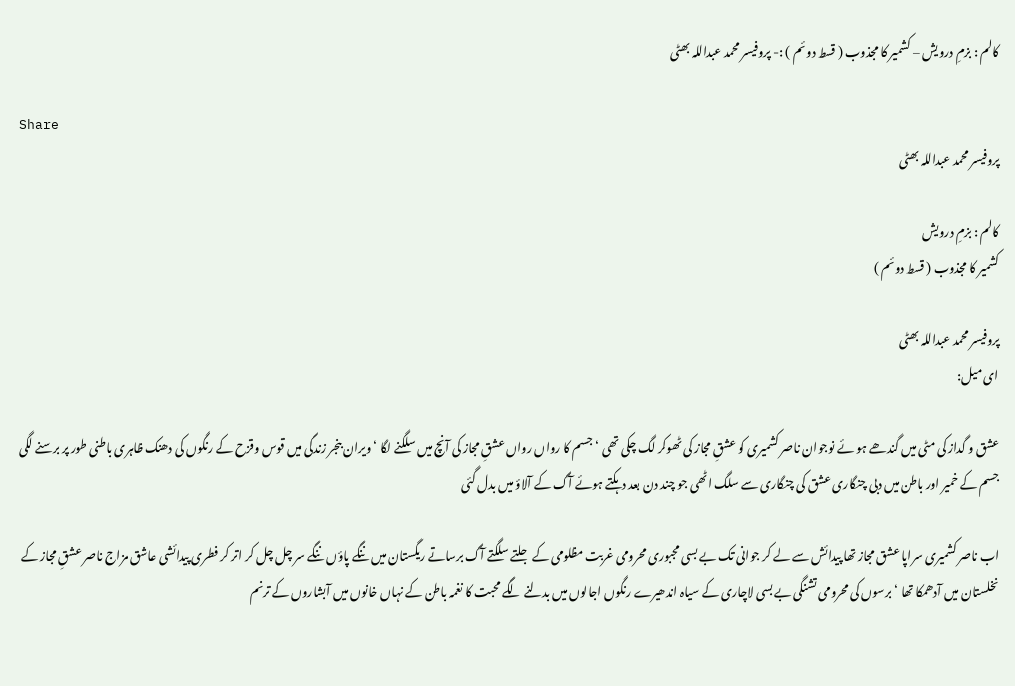کالم : بزمِ درویش – کشمیر کا مجذوب ( قسط دوئم ) :- پروفیسر محمد عبداللہ بھٹی

Share
پروفیسر محمد عبداللہ بھٹی

کالم : بزمِ درویش
کشمیر کا مجذوب ( قسط دوئم )

پروفیسر محمد عبداللہ بھٹی
ای میل:

عشق و گداز کی مٹی میں گندھے ہو ئے نوجوان ناصر کشمیری کو عشقِ مجاز کی ٹھوکر لگ چکی تھی ‘ جسم کا رواں رواں عشقِ مجاز کی آنچ میں سلگنے لگا ‘ ویران بنجر زندگی میں قوس وقزح کے رنگوں کی دھنک ظاہری باطنی طور پر برسنے لگی جسم کے خمیر اور باطن میں دبی چنگاری عشق کی چنگاری سے سلگ اٹھی جو چند دن بعد دہکتے ہوئے آگ کے آلاؤ میں بدل گئی

اب ناصر کشمیری سراپا عشق مجاز تھا پیدائش سے لے کر جوانی تک بے بسی مجبوری محرومی غربت مظلومی کے جلتے سلگتے آگ برساتے ریگستان میں ننگے پاؤں ننگے سر چل چل کر اتر کر فطری پیدائشی عاشق مزاج ناصر عشقِ مجاز کے نخلستان میں آدھمکا تھا ‘ برسوں کی محرومی تشنگی بے بسی لاچاری کے سیاہ اندھیرے رنگوں اجالوں میں بدلنے لگے محبت کا نغمہ باطن کے نہاں خانوں میں آبشاروں کے ترنم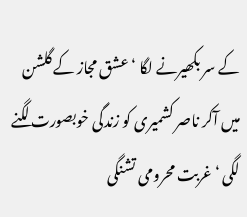کے سر بکھیرنے لگا ‘ عشق مجاز کے گلشن میں آکر ناصر کشمیری کو زندگی خوبصورت لگنے لگی ‘ غربت محرومی تشنگی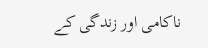ناکامی اور زندگی کے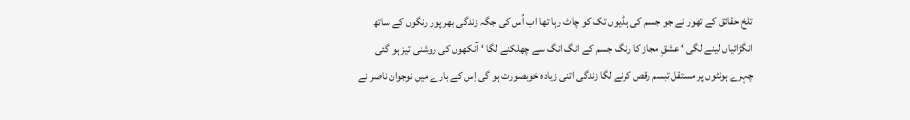تلخ حقائق کے تھور نے جو جسم کی ہڈیوں تک کو چاٹ رہا تھا اب اُس کی جگہ زندگی بھر پور رنگوں کے ساتھ انگڑائیاں لینے لگی ‘ عشقِ مجاز کا رنگ جسم کے انگ انگ سے چھلکنے لگا ‘ آنکھوں کی روشنی تیز ہو گئی چہرے ہونٹوں پر مستقل تبسم رقص کرنے لگا زندگی اتنی زیادہ خوبصورت ہو گی اِس کے بارے میں نوجوان ناصر نے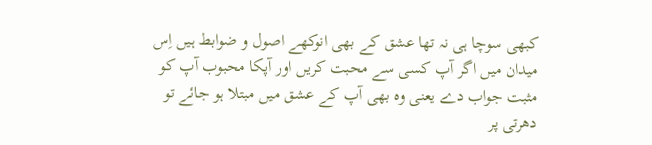کبھی سوچا ہی نہ تھا عشق کے بھی انوکھے اصول و ضوابط ہیں اِس میدان میں اگر آپ کسی سے محبت کریں اور آپکا محبوب آپ کو مثبت جواب دے یعنی وہ بھی آپ کے عشق میں مبتلا ہو جائے تو دھرتی پر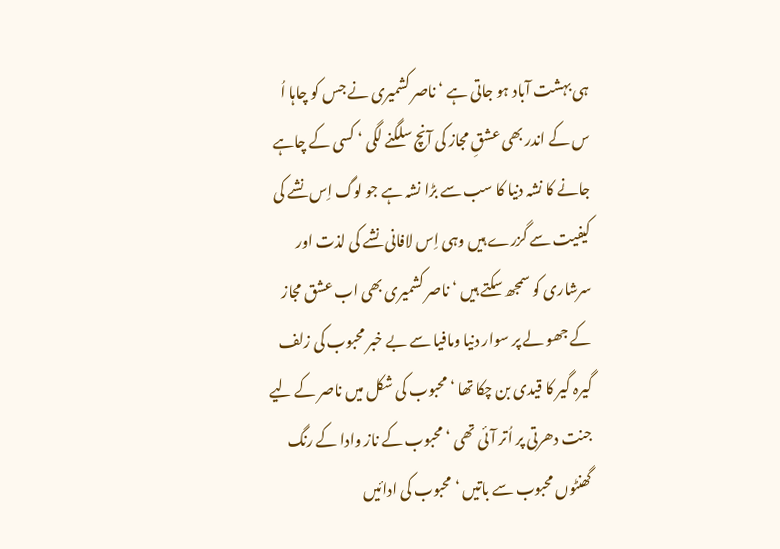ہی بہشت آباد ہو جاتی ہے ‘ ناصر کشمیری نے جس کو چاہا اُ س کے اندر بھی عشقِ مجاز کی آنچ سلگنے لگی ‘ کسی کے چاہے جانے کا نشہ دنیا کا سب سے بڑا نشہ ہے جو لوگ اِس نشے کی کیفیت سے گزرے ہیں وہی اِس لافانی نشے کی لذت اور سرشاری کو سمجھ سکتے ہیں ‘ ناصر کشمیری بھی اب عشق مجاز کے جھو لے پر سوار دنیا ومافیا سے بے خبر محبوب کی زلف گیرہ گیر کا قیدی بن چکا تھا ‘ محبوب کی شکل میں ناصر کے لیے جنت دھرتی پر اُتر آئی تھی ‘ محبوب کے ناز وادا کے رنگ گھنٹوں محبوب سے باتیں ‘ محبوب کی ادائیں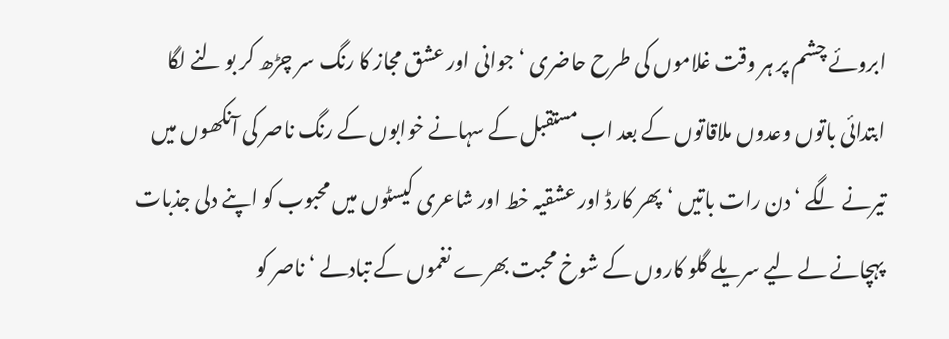ابروئے چشم پر ہر وقت غلاموں کی طرح حاضری ‘ جوانی اور عشق مجاز کا رنگ سر چڑھ کر بو لنے لگا ابتدائی باتوں وعدوں ملاقاتوں کے بعد اب مستقبل کے سہانے خوابوں کے رنگ ناصر کی آنکھوں میں تیرنے لگے ‘ دن رات باتیں ‘پھر کارڈ اور عشقیہ خط اور شاعری کیسٹوں میں محبوب کو اپنے دلی جذبات پہچانے لے لیے سریلے گلو کاروں کے شوخ محبت بھرے نغموں کے تبادلے ‘ ناصر کو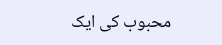محبوب کی ایک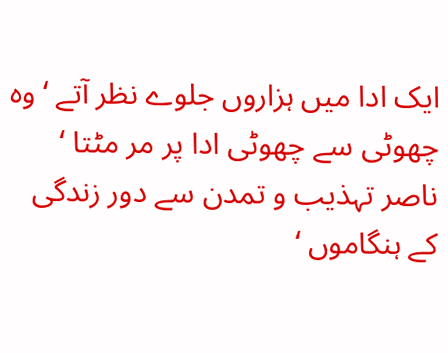ایک ادا میں ہزاروں جلوے نظر آتے ‘ وہ چھوٹی سے چھوٹی ادا پر مر مٹتا ‘ ناصر تہذیب و تمدن سے دور زندگی کے ہنگاموں ‘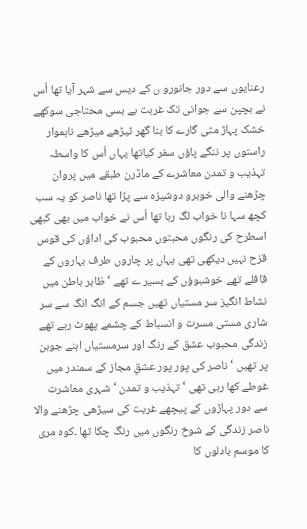رعنایوں سے دور جانورو ں کے دیس سے شہر آیا تھا اُس نے بچپن سے جوانی تک غربت بے بسی محتاجی سوکھے خشک پہاڑ مٹی گارے کا بنا گھر ٹیڑھے میڑھے ناہموار راستوں پر ننگے پاؤں سفر کیاتھا یہاں اُس کا واسطہ تہذیب و تمدن معاشرے کے ماڈرن طبقے میں پروان چڑھنے والی خوبرو دوشیزہ سے پڑا تھا ناصر کو یہ سب کچھ سہا نا خواب لگ رہا تھا اُس نے خواب میں بھی کبھی اسطرح کی رنگوں محبتوں محبوب کی اداؤں کی قوس قزح نہیں دیکھی تھی یہاں پر چاروں طرف بہاروں کے قافلے تھے خوشبوؤں کے بسیر ے تھے ‘ ظاہر باطن میں نشاط انگیز سر مستیاں تھیں جسم کے انگ انگ سے سر شاری مستی مسرت و انسباط کے چشمے پھوٹ رہے تھے زندگی محبوب عشق کے رنگ اور سرمستیاں اہنے جوبن پر تھیں ‘ ناصر کی پور پور عشقِ مجاز کے سمندر میں غوطے کھا رہی تھی ‘ تہذیب و تمدن ‘ شہری معاشرت سے دور پہاڑوں کے پیچھے غربت کی سیڑھی چڑھنے والا ناصر زندگی کے شوخ رنگوں میں رنگ چکا تھا ۔کوہ مری کا موسم بادلوں کا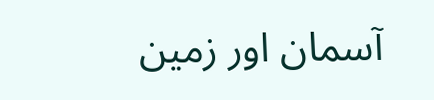آسمان اور زمین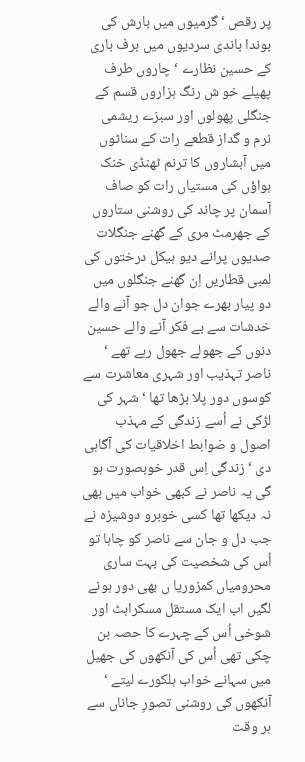پر رقص ‘ گرمیوں میں بارش کی بوندا باندی سردیوں میں برف باری کے حسین نظارے ‘ چاروں طرف پھیلے خو ش رنگ ہزاروں قسم کے جنگلی پھولوں اور سبزے ریشمی نرم و گداز قطعے رات کے سناٹوں میں آبشاروں کا ترنم ٹھنڈی خنک ہواؤں کی مستیاں رات کو صاف آسمان پر چاند کی روشنی ستاروں کے جھرمٹ مری کے گھنے جنگلات صدیوں پرانے دیو ہیکل درختوں کی لمبی قطاریں اِن گھنے جنگلوں میں دو پیار بھرے جوان دل جو آنے والے خدشات سے بے فکر آنے والے حسین دنوں کے جھولے جھول رہے تھے ‘ ناصر تہذیب اور شہری معاشرت سے کوسوں دور پلا بڑھا تھا ‘ شہر کی لڑکی نے اُسے زندگی کے مہذب اصول و ضوابط اخلاقیات کی آگاہی دی ‘ زندگی اِس قدر خوبصورت ہو گی یہ ناصر نے کبھی خواب میں بھی نہ دیکھا تھا کسی خوبرو دوشیزہ نے جب دل و جان سے ناصر کو چاہا تو اُس کی شخصیت کی بہت ساری محرومیاں کمزوریا ں بھی دور ہونے لگیں اب ایک مستقل مسکراہٹ اور شوخی اُس کے چہرے کا حصہ بن چکی تھی اُس کی آنکھوں کی جھیل میں سہانے خواب ہلکورے لیتے ‘ آنکھوں کی روشنی تصورِ جاناں سے ہر وقت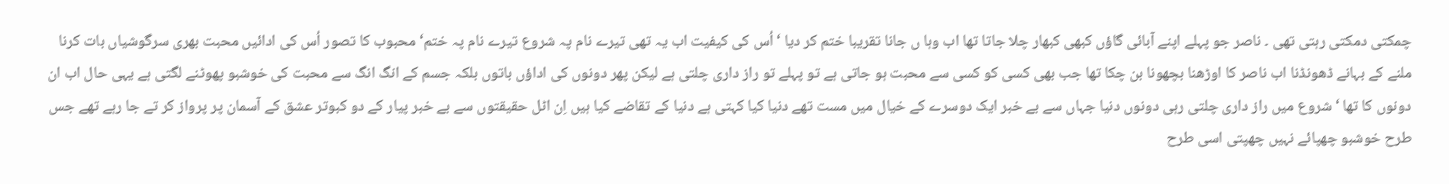چمکتی دمکتی رہتی تھی ۔ ناصر جو پہلے اپنے آبائی گاؤں کبھی کبھار چلا جاتا تھا اب وہا ں جانا تقریبا ختم کر دیا ‘ اُس کی کیفیت اب یہ تھی تیرے نام پہ شروع تیرے نام پہ ختم‘ محبوب کا تصور اُس کی ادائیں محبت بھری سرگوشیاں بات کرنا ملنے کے بہانے ڈھونڈنا اب ناصر کا اوڑھنا بچھونا بن چکا تھا جب بھی کسی کو کسی سے محبت ہو جاتی ہے تو پہلے تو راز داری چلتی ہے لیکن پھر دونوں کی اداؤں باتوں بلکہ جسم کے انگ انگ سے محبت کی خوشبو پھوٹنے لگتی ہے یہی حال اب ان دونوں کا تھا ‘ شروع میں راز داری چلتی رہی دونوں دنیا جہاں سے بے خبر ایک دوسرے کے خیال میں مست تھے دنیا کیا کہتی ہے دنیا کے تقاضے کیا ہیں اِن اٹل حقیقتوں سے بے خبر پیار کے دو کبوتر عشق کے آسمان پر پرواز کر تے جا رہے تھے جس طرح خوشبو چھپائے نہیں چھپتی اسی طرح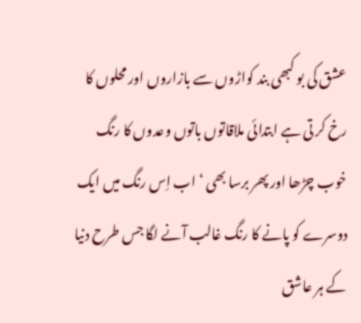عشق کی بو کبھی بند کواڑوں سے بازاروں اور محلوں کا رخ کر تی ہے ابتدائی ملاقاتوں باتوں وعدوں کا رنگ خوب چڑھا اور پھر برسا بھی ‘ اب اِس رنگ میں ایک دوسرے کو پانے کا رنگ غالب آنے لگا جس طرح دنیا کے ہر عاشق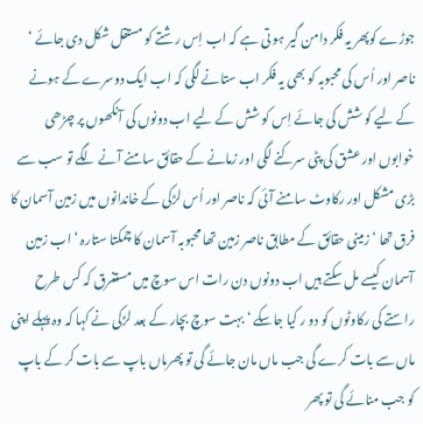جوڑے کوپھر یہ فکر دامن گیر ہو تی ہے کہ اب اِس رشتے کو مستقل شکل دی جائے ‘ ناصر اور اُس کی محبوبہ کو بھی یہ فکر اب ستانے لگی کہ اب ایک دوسرے کے ہونے کے لیے کو شش کی جائے اِس کو شش کے لیے اب دونوں کی آنکھوں پر چڑھی خوابوں اور عشق کی پٹی سرکنے لگی اور زمانے کے حقائق سامنے آنے لگے تو سب سے بڑی مشکل اور رکاوٹ سامنے آئی کہ ناصر اور اُس لڑکی کے خاندانوں میں زمین آسمان کا فرق تھا ‘ زمینی حقائق کے مطابق ناصر زمین تھا محبوبہ آسمان کا چمکتا ستارہ ‘ اب زمین آسمان کیسے مل سکتے ہیں اب دونوں دن رات اس سوچ میں مستغرق کہ کس طرح راستے کی رکاوٹوں کو دو ر کیا جاسکے ‘ بہت سوچ بچار کے بعد لڑکی نے کہا کہ وہ پہلے اپنی ماں سے بات کرے گی جب ماں مان جائے گی تو پھرماں باپ سے بات کر کے باپ کو جب منائے گی تو پھر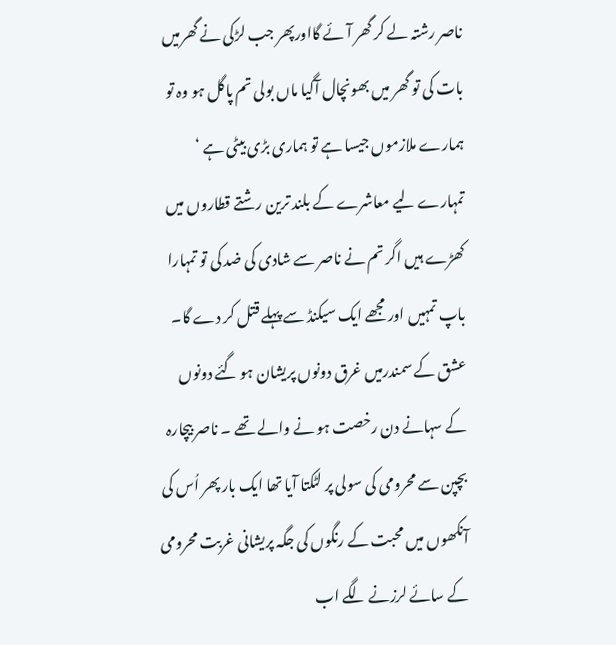ناصر رشتہ لے کر گھر آئے گااورپھر جب لڑکی نے گھرمیں بات کی تو گھر میں بھونچال آگیا ماں بولی تم پاگل ہو وہ تو ہمارے ملازموں جیسا ہے تو ہماری بڑی بیٹی ہے ‘ تمہارے لیے معاشرے کے بلند ترین رشتے قطاروں میں کھڑے ہیں اگر تم نے ناصر سے شادی کی ضد کی تو تمہارا باپ تمہیں اور مجھے ایک سیکنڈ سے پہلے قتل کر دے گا۔ عشق کے سمندرمیں غرق دونوں پریشان ہو گئے دونوں کے سہانے دن رخصت ہو نے والے تھے ۔ ناصر بیچارہ بچپن سے محرومی کی سولی پر لٹکتا آیا تھا ایک بار پھر اُس کی آنکھوں میں محبت کے رنگوں کی جگہ پریشانی غربت محرومی کے سائے لرزنے لگے اب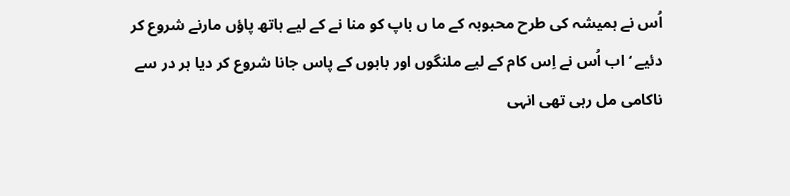اُس نے ہمیشہ کی طرح محبوبہ کے ما ں باپ کو منا نے کے لیے ہاتھ پاؤں مارنے شروع کر دئیے ‘ اب اُس نے اِس کام کے لیے ملنگوں اور بابوں کے پاس جانا شروع کر دیا ہر در سے ناکامی مل رہی تھی انہی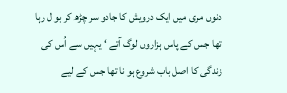دنوں مری میں ایک درویش کا جادو سر چڑھ کر بو ل رہا تھا جس کے پاس ہزاروں لوگ آتے ‘ یہیں سے اُس کی زندگی کا اصل باب شروع ہو نا تھا جس کے لیے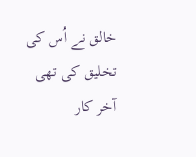خالق نے اُس کی تخلیق کی تھی آخر کار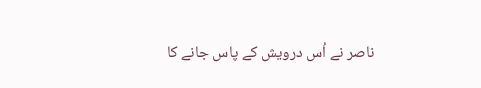ناصر نے اُس درویش کے پاس جانے کا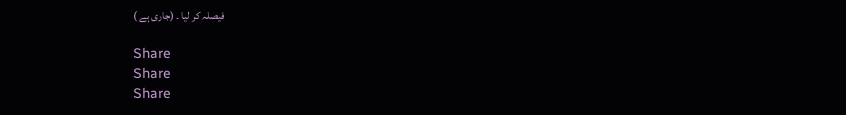فیصلہ کر لیا ۔ (جاری ہے )

Share
Share
Share